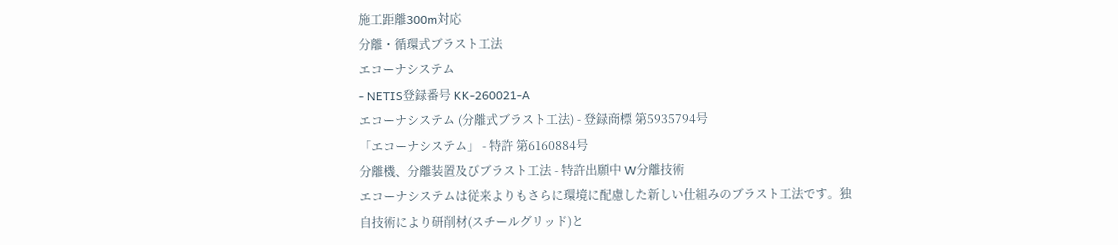施工距離300m対応
分離・循環式ブラスト工法
エコーナシステム
- NETIS登録番号 KK-260021-A
エコーナシステム (分離式ブラスト工法) - 登録商標 第5935794号
「エコーナシステム」 - 特許 第6160884号
分離機、分離装置及びブラスト工法 - 特許出願中 W分離技術
エコーナシステムは従来よりもさらに環境に配慮した新しい仕組みのブラスト工法です。独自技術により研削材(スチールグリッド)と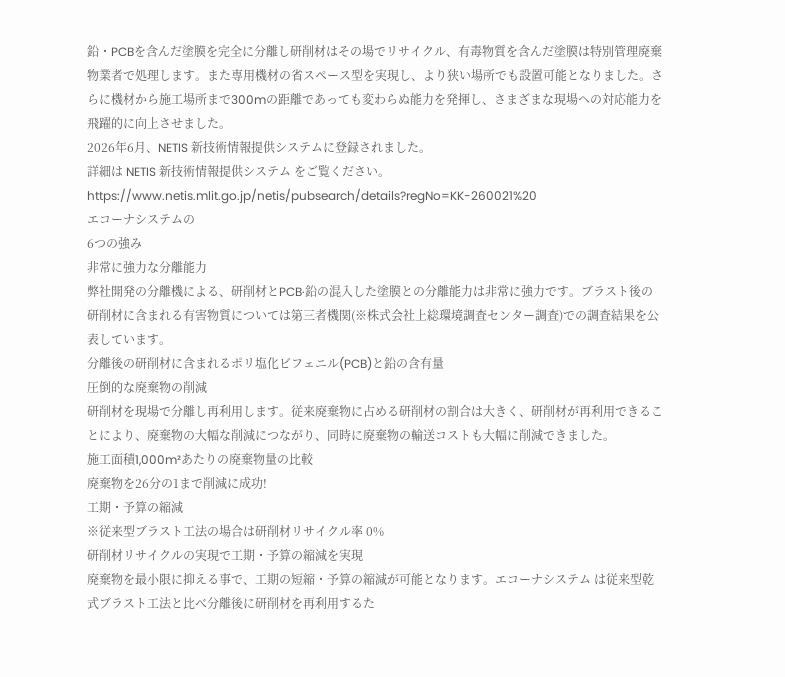鉛・PCBを含んだ塗膜を完全に分離し研削材はその場でリサイクル、有毒物質を含んだ塗膜は特別管理廃棄物業者で処理します。また専用機材の省スペース型を実現し、より狭い場所でも設置可能となりました。さらに機材から施工場所まで300mの距離であっても変わらぬ能力を発揮し、さまざまな現場への対応能力を飛躍的に向上させました。
2026年6月、NETIS 新技術情報提供システムに登録されました。
詳細は NETIS 新技術情報提供システム をご覧ください。
https://www.netis.mlit.go.jp/netis/pubsearch/details?regNo=KK-260021%20
エコーナシステムの
6つの強み
非常に強力な分離能力
弊社開発の分離機による、研削材とPCB·鉛の混入した塗膜との分離能力は非常に強力です。ブラスト後の研削材に含まれる有害物質については第三者機関(※株式会社上総環境調査センター調査)での調査結果を公表しています。
分離後の研削材に含まれるポリ塩化ビフェニル(PCB)と鉛の含有量
圧倒的な廃棄物の削減
研削材を現場で分離し再利用します。従来廃棄物に占める研削材の割合は大きく、研削材が再利用できることにより、廃棄物の大幅な削減につながり、同時に廃棄物の輸送コストも大幅に削減できました。
施工面積1,000m²あたりの廃棄物量の比較
廃棄物を26分の1まで削減に成功!
工期・予算の縮減
※従来型ブラスト工法の場合は研削材リサイクル率 0%
研削材リサイクルの実現で工期・予算の縮減を実現
廃棄物を最小限に抑える事で、工期の短縮・予算の縮減が可能となります。エコーナシステム は従来型乾式ブラスト工法と比べ分離後に研削材を再利用するた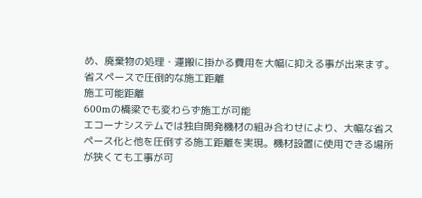め、廃棄物の処理・運搬に掛かる費用を大幅に抑える事が出来ます。
省スペースで圧倒的な施工距離
施工可能距離
600mの橋梁でも変わらず施工が可能
エコーナシステムでは独自開発機材の組み合わせにより、大幅な省スペース化と他を圧倒する施工距離を実現。機材設置に使用できる場所が狭くても工事が可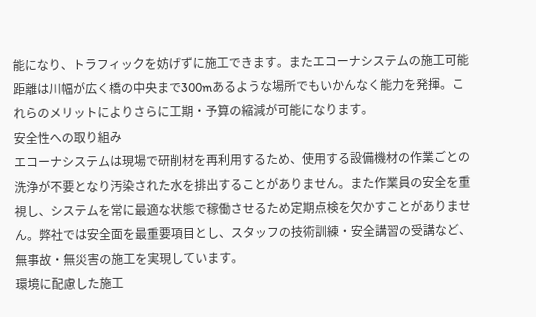能になり、トラフィックを妨げずに施工できます。またエコーナシステムの施工可能距離は川幅が広く橋の中央まで300mあるような場所でもいかんなく能力を発揮。これらのメリットによりさらに工期・予算の縮減が可能になります。
安全性への取り組み
エコーナシステムは現場で研削材を再利用するため、使用する設備機材の作業ごとの洗浄が不要となり汚染された水を排出することがありません。また作業員の安全を重視し、システムを常に最適な状態で稼働させるため定期点検を欠かすことがありません。弊社では安全面を最重要項目とし、スタッフの技術訓練・安全講習の受講など、無事故・無災害の施工を実現しています。
環境に配慮した施工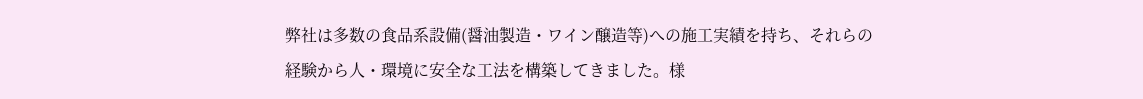弊社は多数の食品系設備(醤油製造・ワイン醸造等)への施工実績を持ち、それらの経験から人・環境に安全な工法を構築してきました。様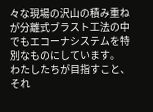々な現場の沢山の積み重ねが分離式ブラスト工法の中でもエコーナシステムを特別なものにしています。
わたしたちが目指すこと、それ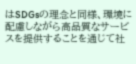はSDGsの理念と同様、環境に配慮しながら高品質なサービスを提供することを通じて社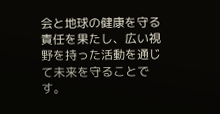会と地球の健康を守る責任を果たし、広い視野を持った活動を通じて未来を守ることです。